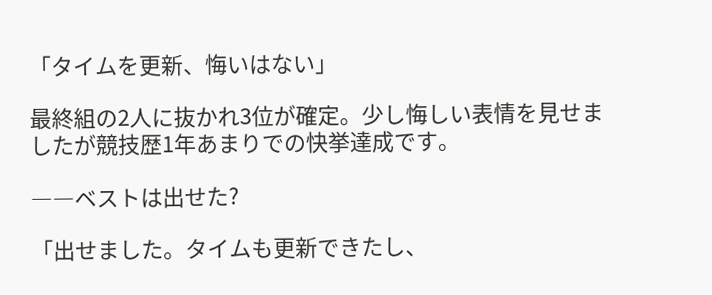「タイムを更新、悔いはない」

最終組の2人に抜かれ3位が確定。少し悔しい表情を見せましたが競技歴1年あまりでの快挙達成です。

――ベストは出せた?

「出せました。タイムも更新できたし、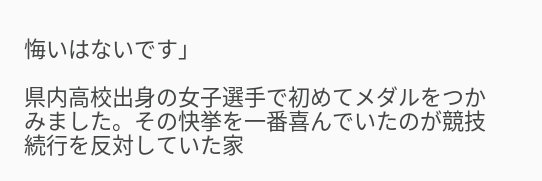悔いはないです」

県内高校出身の女子選手で初めてメダルをつかみました。その快挙を一番喜んでいたのが競技続行を反対していた家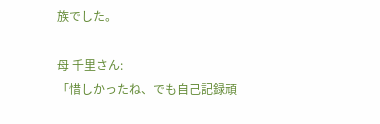族でした。

母 千里さん:
「惜しかったね、でも自己記録頑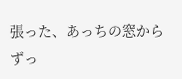張った、あっちの窓からずっ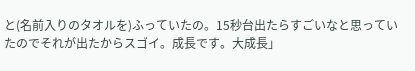と(名前入りのタオルを)ふっていたの。15秒台出たらすごいなと思っていたのでそれが出たからスゴイ。成長です。大成長」